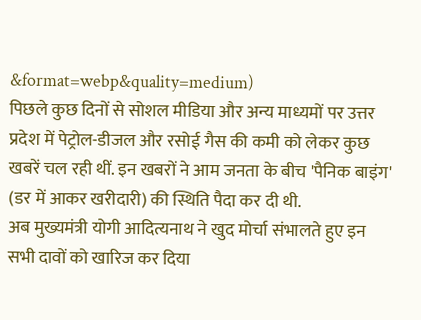&format=webp&quality=medium)
पिछले कुछ दिनों से सोशल मीडिया और अन्य माध्यमों पर उत्तर प्रदेश में पेट्रोल-डीजल और रसोई गैस की कमी को लेकर कुछ खबरें चल रही थीं. इन खबरों ने आम जनता के बीच 'पैनिक बाइंग' (डर में आकर खरीदारी) की स्थिति पैदा कर दी थी.
अब मुख्यमंत्री योगी आदित्यनाथ ने खुद मोर्चा संभालते हुए इन सभी दावों को खारिज कर दिया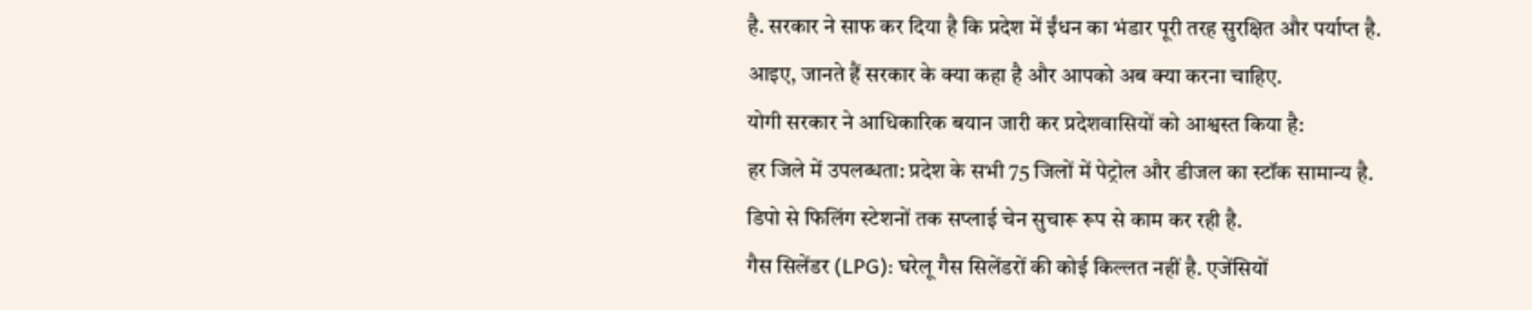है. सरकार ने साफ कर दिया है कि प्रदेश में ईंधन का भंडार पूरी तरह सुरक्षित और पर्याप्त है. आइए, जानते हैं सरकार के क्या कहा है और आपको अब क्या करना चाहिए.
योगी सरकार ने आधिकारिक बयान जारी कर प्रदेशवासियों को आश्वस्त किया है:
हर जिले में उपलब्धता: प्रदेश के सभी 75 जिलों में पेट्रोल और डीजल का स्टॉक सामान्य है. डिपो से फिलिंग स्टेशनों तक सप्लाई चेन सुचारू रूप से काम कर रही है.
गैस सिलेंडर (LPG): घरेलू गैस सिलेंडरों की कोई किल्लत नहीं है. एजेंसियों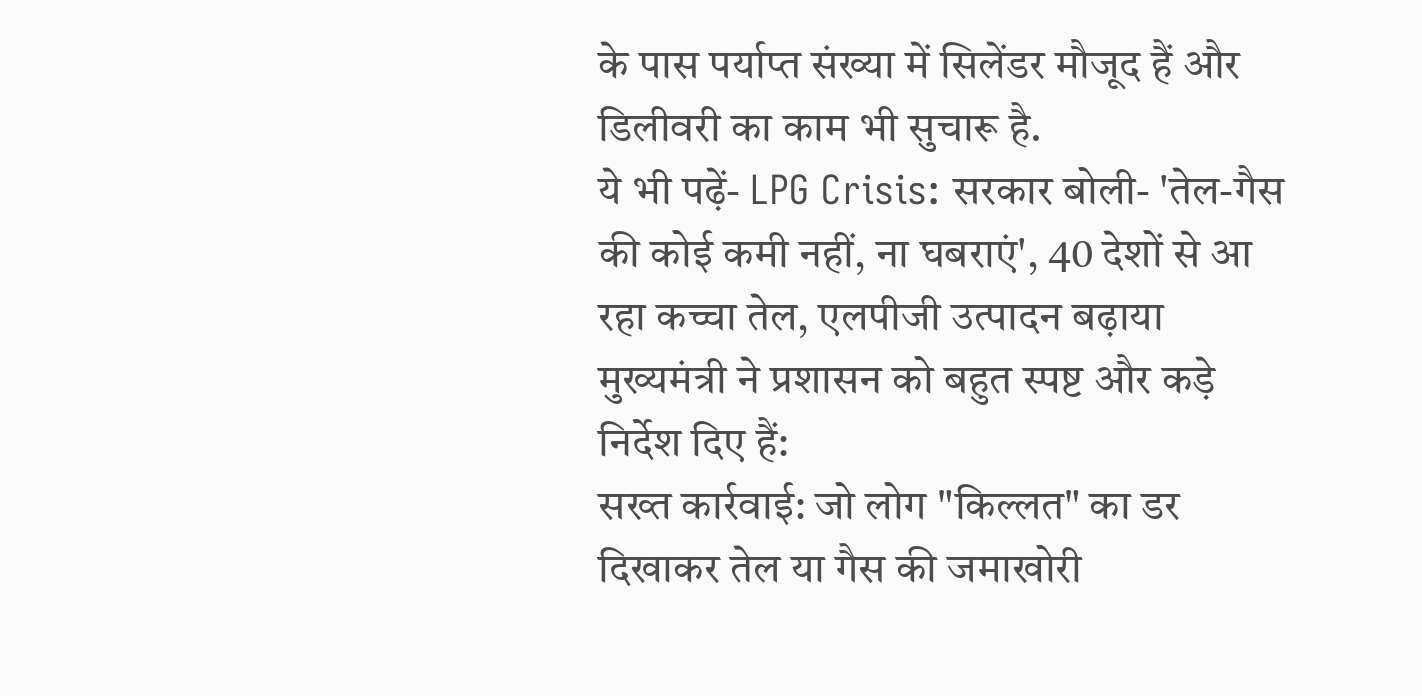के पास पर्याप्त संख्या में सिलेंडर मौजूद हैं और डिलीवरी का काम भी सुचारू है.
ये भी पढ़ें- LPG Crisis: सरकार बोली- 'तेल-गैस की कोई कमी नहीं, ना घबराएं', 40 देशों से आ रहा कच्चा तेल, एलपीजी उत्पादन बढ़ाया
मुख्यमंत्री ने प्रशासन को बहुत स्पष्ट और कड़े निर्देश दिए हैं:
सख्त कार्रवाई: जो लोग "किल्लत" का डर दिखाकर तेल या गैस की जमाखोरी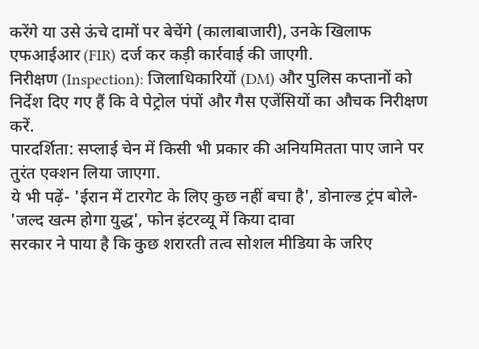करेंगे या उसे ऊंचे दामों पर बेचेंगे (कालाबाजारी), उनके खिलाफ एफआईआर (FIR) दर्ज कर कड़ी कार्रवाई की जाएगी.
निरीक्षण (Inspection): जिलाधिकारियों (DM) और पुलिस कप्तानों को निर्देश दिए गए हैं कि वे पेट्रोल पंपों और गैस एजेंसियों का औचक निरीक्षण करें.
पारदर्शिता: सप्लाई चेन में किसी भी प्रकार की अनियमितता पाए जाने पर तुरंत एक्शन लिया जाएगा.
ये भी पढ़ें- 'ईरान में टारगेट के लिए कुछ नहीं बचा है', डोनाल्ड ट्रंप बोले- 'जल्द खत्म होगा युद्ध', फोन इंटरव्यू में किया दावा
सरकार ने पाया है कि कुछ शरारती तत्व सोशल मीडिया के जरिए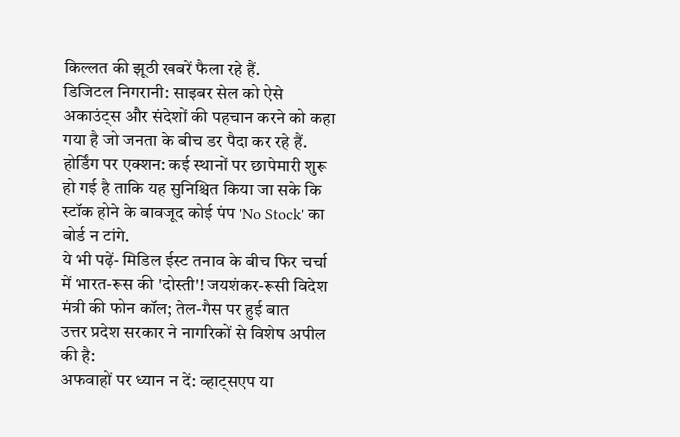किल्लत की झूठी खबरें फैला रहे हैं.
डिजिटल निगरानी: साइबर सेल को ऐसे अकाउंट्स और संदेशों की पहचान करने को कहा गया है जो जनता के बीच डर पैदा कर रहे हैं.
होर्डिंग पर एक्शन: कई स्थानों पर छापेमारी शुरू हो गई है ताकि यह सुनिश्चित किया जा सके कि स्टॉक होने के बावजूद कोई पंप 'No Stock' का बोर्ड न टांगे.
ये भी पढ़ें- मिडिल ईस्ट तनाव के बीच फिर चर्चा में भारत-रूस की 'दोस्ती'! जयशंकर-रूसी विदेश मंत्री की फोन कॉल; तेल-गैस पर हुई बात
उत्तर प्रदेश सरकार ने नागरिकों से विशेष अपील की है:
अफवाहों पर ध्यान न दें: व्हाट्सएप या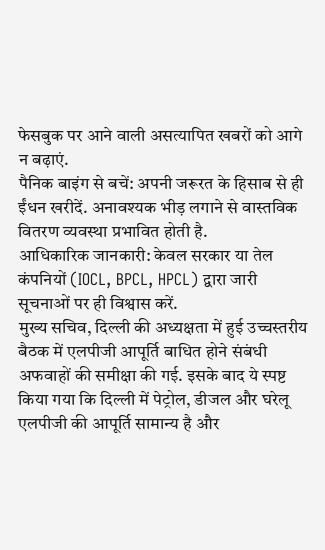फेसबुक पर आने वाली असत्यापित खबरों को आगे न बढ़ाएं.
पैनिक बाइंग से बचें: अपनी जरूरत के हिसाब से ही ईंधन खरीदें. अनावश्यक भीड़ लगाने से वास्तविक वितरण व्यवस्था प्रभावित होती है.
आधिकारिक जानकारी: केवल सरकार या तेल कंपनियों (IOCL, BPCL, HPCL) द्वारा जारी सूचनाओं पर ही विश्वास करें.
मुख्य सचिव, दिल्ली की अध्यक्षता में हुई उच्चस्तरीय बैठक में एलपीजी आपूर्ति बाधित होने संबंधी अफवाहों की समीक्षा की गई. इसके बाद ये स्पष्ट किया गया कि दिल्ली में पेट्रोल, डीजल और घरेलू एलपीजी की आपूर्ति सामान्य है और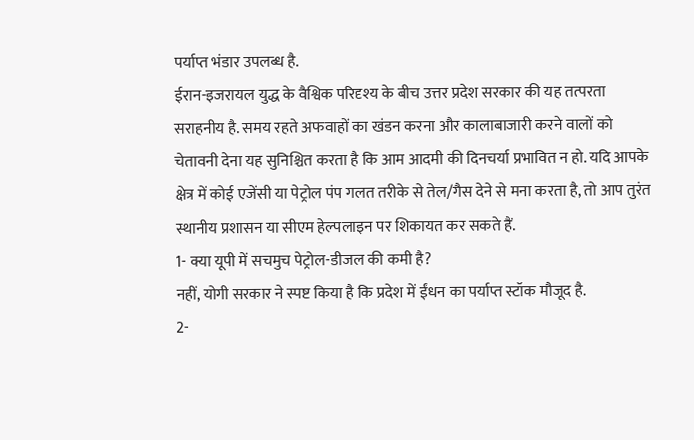पर्याप्त भंडार उपलब्ध है.
ईरान-इजरायल युद्ध के वैश्विक परिदृश्य के बीच उत्तर प्रदेश सरकार की यह तत्परता सराहनीय है. समय रहते अफवाहों का खंडन करना और कालाबाजारी करने वालों को चेतावनी देना यह सुनिश्चित करता है कि आम आदमी की दिनचर्या प्रभावित न हो. यदि आपके क्षेत्र में कोई एजेंसी या पेट्रोल पंप गलत तरीके से तेल/गैस देने से मना करता है, तो आप तुरंत स्थानीय प्रशासन या सीएम हेल्पलाइन पर शिकायत कर सकते हैं.
1- क्या यूपी में सचमुच पेट्रोल-डीजल की कमी है?
नहीं, योगी सरकार ने स्पष्ट किया है कि प्रदेश में ईंधन का पर्याप्त स्टॉक मौजूद है.
2-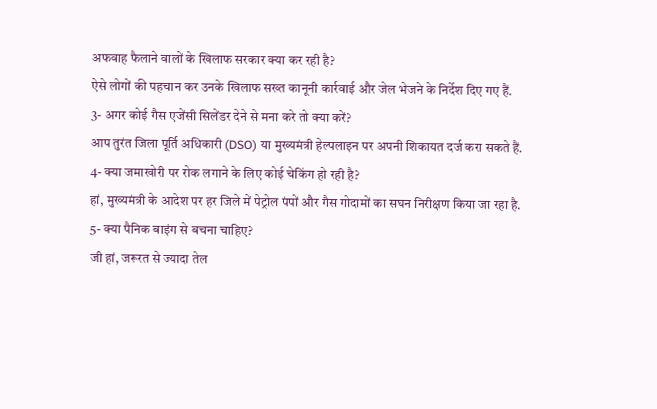अफवाह फैलाने वालों के खिलाफ सरकार क्या कर रही है?
ऐसे लोगों की पहचान कर उनके खिलाफ सख्त कानूनी कार्रवाई और जेल भेजने के निर्देश दिए गए हैं.
3- अगर कोई गैस एजेंसी सिलेंडर देने से मना करे तो क्या करें?
आप तुरंत जिला पूर्ति अधिकारी (DSO) या मुख्यमंत्री हेल्पलाइन पर अपनी शिकायत दर्ज करा सकते हैं.
4- क्या जमाखोरी पर रोक लगाने के लिए कोई चेकिंग हो रही है?
हां, मुख्यमंत्री के आदेश पर हर जिले में पेट्रोल पंपों और गैस गोदामों का सघन निरीक्षण किया जा रहा है.
5- क्या पैनिक बाइंग से बचना चाहिए?
जी हां, जरूरत से ज्यादा तेल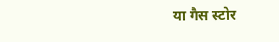या गैस स्टोर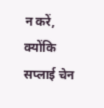न करें, क्योंकि सप्लाई चेन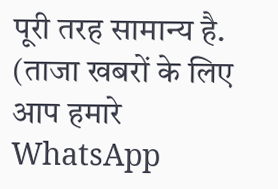पूरी तरह सामान्य है.
(ताजा खबरों के लिए आप हमारे WhatsApp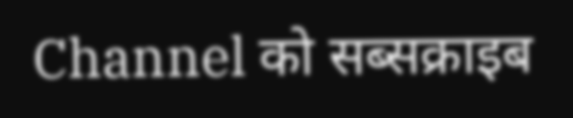Channel को सब्सक्राइब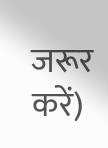जरूर करें)